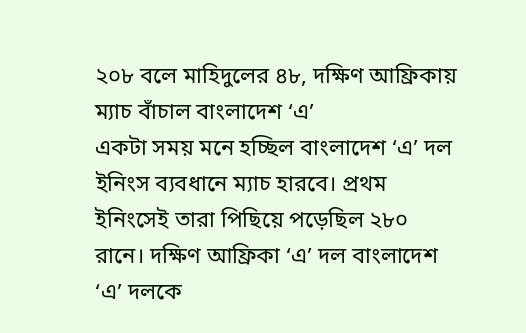২০৮ বলে মাহিদুলের ৪৮, দক্ষিণ আফ্রিকায় ম্যাচ বাঁচাল বাংলাদেশ ‘এ’
একটা সময় মনে হচ্ছিল বাংলাদেশ ‘এ’ দল ইনিংস ব্যবধানে ম্যাচ হারবে। প্রথম ইনিংসেই তারা পিছিয়ে পড়েছিল ২৮০ রানে। দক্ষিণ আফ্রিকা ‘এ’ দল বাংলাদেশ ‘এ’ দলকে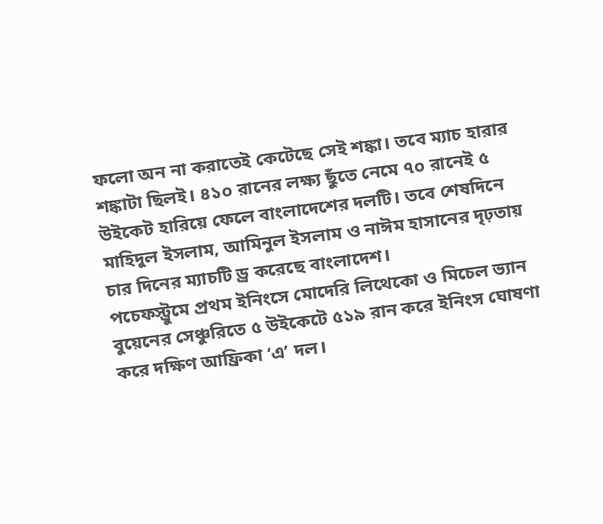ফলো অন না করাতেই কেটেছে সেই শঙ্কা। তবে ম্যাচ হারার শঙ্কাটা ছিলই। ৪১০ রানের লক্ষ্য ছুঁতে নেমে ৭০ রানেই ৫ উইকেট হারিয়ে ফেলে বাংলাদেশের দলটি। তবে শেষদিনে মাহিদুল ইসলাম, আমিনুল ইসলাম ও নাঈম হাসানের দৃঢ়তায় চার দিনের ম্যাচটি ড্র করেছে বাংলাদেশ।
পচেফস্ট্রুমে প্রথম ইনিংসে মোদেরি লিথেকো ও মিচেল ভ্যান বুয়েনের সেঞ্চুরিতে ৫ উইকেটে ৫১৯ রান করে ইনিংস ঘোষণা করে দক্ষিণ আফ্রিকা ‘এ’ দল।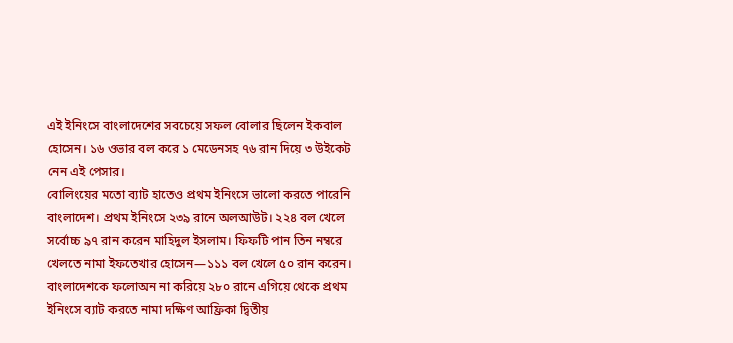এই ইনিংসে বাংলাদেশের সবচেয়ে সফল বোলার ছিলেন ইকবাল হোসেন। ১৬ ওভার বল করে ১ মেডেনসহ ৭৬ রান দিয়ে ৩ উইকেট নেন এই পেসার।
বোলিংয়ের মতো ব্যাট হাতেও প্রথম ইনিংসে ভালো করতে পারেনি বাংলাদেশ। প্রথম ইনিংসে ২৩৯ রানে অলআউট। ২২৪ বল খেলে সর্বোচ্চ ৯৭ রান করেন মাহিদুল ইসলাম। ফিফটি পান তিন নম্বরে খেলতে নামা ইফতেখার হোসেন—১১১ বল খেলে ৫০ রান করেন।
বাংলাদেশকে ফলোঅন না করিয়ে ২৮০ রানে এগিয়ে থেকে প্রথম ইনিংসে ব্যাট করতে নামা দক্ষিণ আফ্রিকা দ্বিতীয়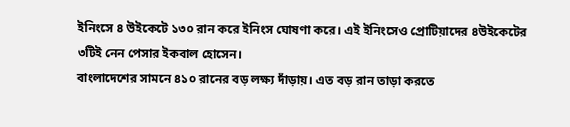ইনিংসে ৪ উইকেটে ১৩০ রান করে ইনিংস ঘোষণা করে। এই ইনিংসেও প্রোটিয়াদের ৪উইকেটের ৩টিই নেন পেসার ইকবাল হোসেন।
বাংলাদেশের সামনে ৪১০ রানের বড় লক্ষ্য দাঁড়ায়। এত বড় রান তাড়া করতে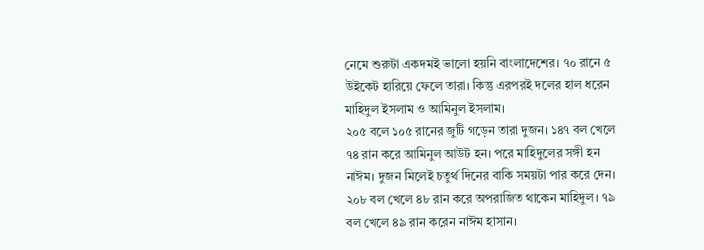নেমে শুরুটা একদমই ভালো হয়নি বাংলাদেশের। ৭০ রানে ৫ উইকেট হারিয়ে ফেলে তারা। কিন্তু এরপরই দলের হাল ধরেন মাহিদুল ইসলাম ও আমিনুল ইসলাম।
২০৫ বলে ১০৫ রানের জুটি গড়েন তারা দুজন। ১৪৭ বল খেলে ৭৪ রান করে আমিনুল আউট হন। পরে মাহিদুলের সঙ্গী হন নাঈম। দুজন মিলেই চতুর্থ দিনের বাকি সময়টা পার করে দেন। ২০৮ বল খেলে ৪৮ রান করে অপরাজিত থাকেন মাহিদুল। ৭৯ বল খেলে ৪৯ রান করেন নাঈম হাসান।